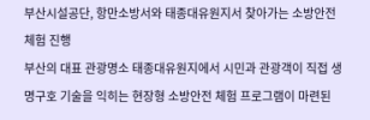부산시설공단, 항만소방서와 태종대유원지서 찾아가는 소방안전 체험 진행
부산의 대표 관광명소 태종대유원지에서 시민과 관광객이 직접 생명구호 기술을 익히는 현장형 소방안전 체험 프로그램이 마련된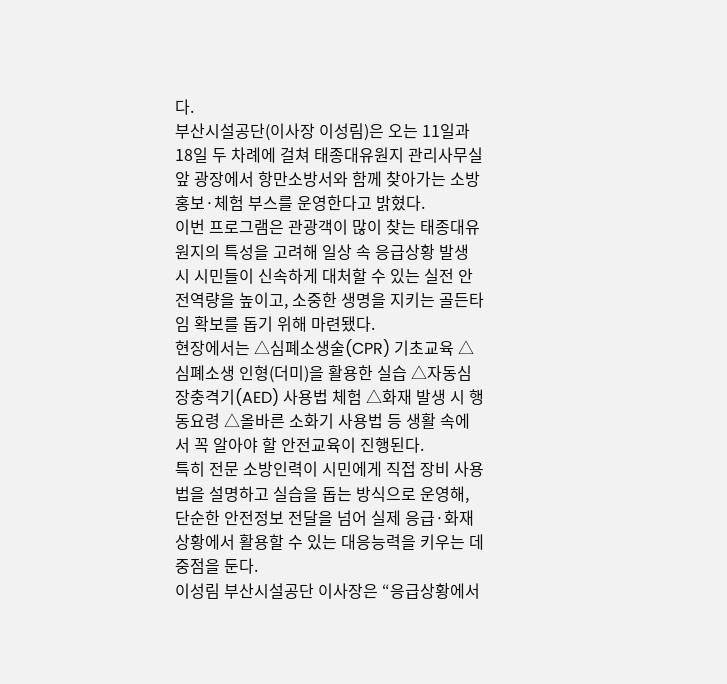다.
부산시설공단(이사장 이성림)은 오는 11일과 18일 두 차례에 걸쳐 태종대유원지 관리사무실 앞 광장에서 항만소방서와 함께 찾아가는 소방홍보·체험 부스를 운영한다고 밝혔다.
이번 프로그램은 관광객이 많이 찾는 태종대유원지의 특성을 고려해 일상 속 응급상황 발생 시 시민들이 신속하게 대처할 수 있는 실전 안전역량을 높이고, 소중한 생명을 지키는 골든타임 확보를 돕기 위해 마련됐다.
현장에서는 △심폐소생술(CPR) 기초교육 △심폐소생 인형(더미)을 활용한 실습 △자동심장충격기(AED) 사용법 체험 △화재 발생 시 행동요령 △올바른 소화기 사용법 등 생활 속에서 꼭 알아야 할 안전교육이 진행된다.
특히 전문 소방인력이 시민에게 직접 장비 사용법을 설명하고 실습을 돕는 방식으로 운영해, 단순한 안전정보 전달을 넘어 실제 응급·화재 상황에서 활용할 수 있는 대응능력을 키우는 데 중점을 둔다.
이성림 부산시설공단 이사장은 “응급상황에서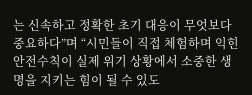는 신속하고 정확한 초기 대응이 무엇보다 중요하다”며 “시민들이 직접 체험하며 익힌 안전수칙이 실제 위기 상황에서 소중한 생명을 지키는 힘이 될 수 있도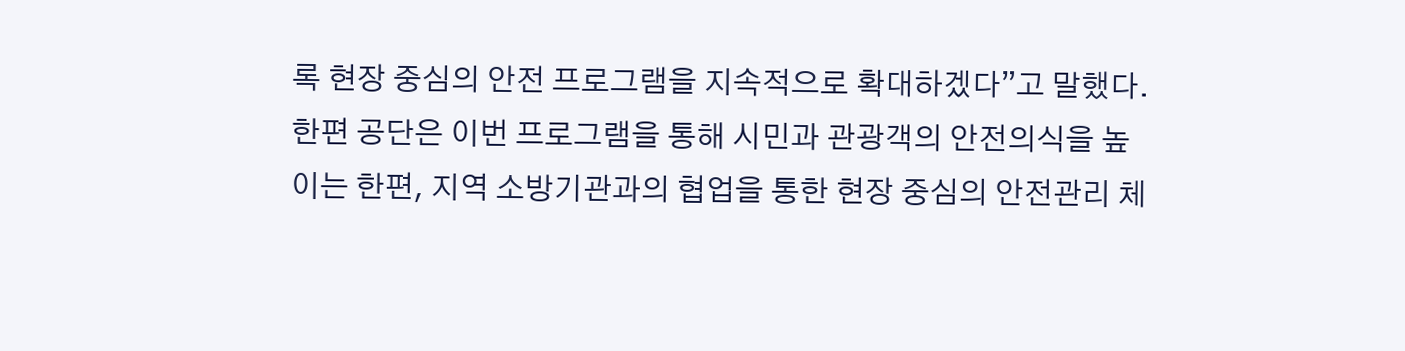록 현장 중심의 안전 프로그램을 지속적으로 확대하겠다”고 말했다.
한편 공단은 이번 프로그램을 통해 시민과 관광객의 안전의식을 높이는 한편, 지역 소방기관과의 협업을 통한 현장 중심의 안전관리 체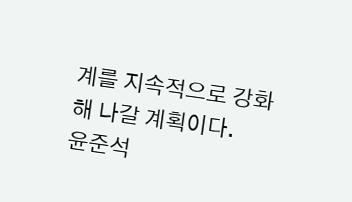계를 지속적으로 강화해 나갈 계획이다.
윤준석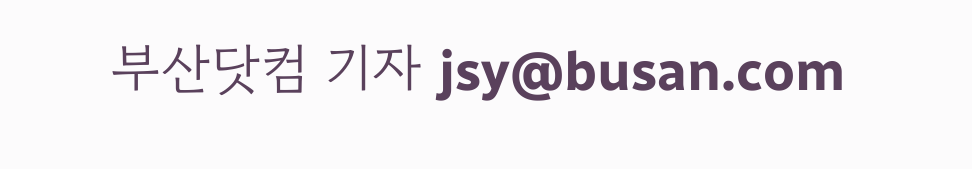부산닷컴 기자 jsy@busan.com